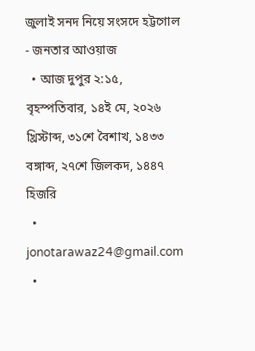জুলাই সনদ নিয়ে সংসদে হট্টগোল - জনতার আওয়াজ
  • আজ দুপুর ২:১৫, বৃহস্পতিবার, ১৪ই মে, ২০২৬ খ্রিস্টাব্দ, ৩১শে বৈশাখ, ১৪৩৩ বঙ্গাব্দ, ২৭শে জিলকদ, ১৪৪৭ হিজরি
  • jonotarawaz24@gmail.com
  •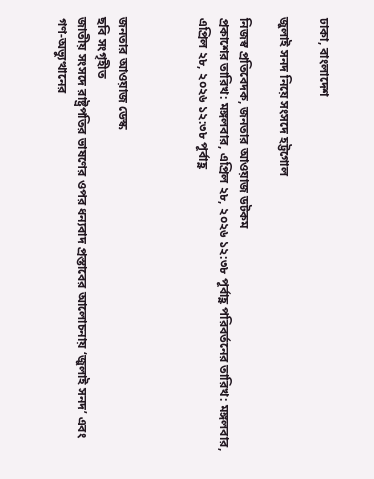ঢাকা, বাংলাদেশ

জুলাই সনদ নিয়ে সংসদে হট্টগোল

নিজস্ব প্রতিবেদক, জনতার আওয়াজ ডটকম
প্রকাশের তারিখ: মঙ্গলবার, এপ্রিল ২৮, ২০২৬ ১২:৩৮ পূর্বাহ্ণ পরিবর্তনের তারিখ: মঙ্গলবার, এপ্রিল ২৮, ২০২৬ ১২:৩৮ পূর্বাহ্ণ



জনতার আওয়াজ ডেস্ক
ছবি সংগৃহীত
জাতীয় সংসদে রাষ্ট্রপতির ভাষণের ওপর ধন্যবাদ প্রস্তাবের আলোচনায় ‘জুলাই সনদ’ এবং গণ-অভ্যুত্থানের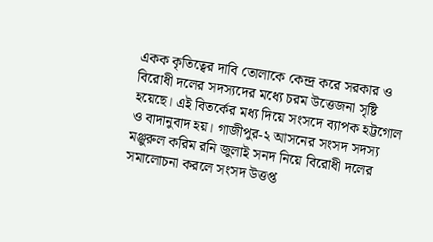একক কৃতিত্বের দাবি তোলাকে কেন্দ্র করে সরকার ও বিরোধী দলের সদস্যদের মধ্যে চরম উত্তেজনা সৃষ্টি হয়েছে। এই বিতর্কের মধ্য দিয়ে সংসদে ব্যাপক হট্টগোল ও বাদানুবাদ হয়। গাজীপুর-২ আসনের সংসদ সদস্য মঞ্জুরুল করিম রনি জুলাই সনদ নিয়ে বিরোধী দলের সমালোচনা করলে সংসদ উত্তপ্ত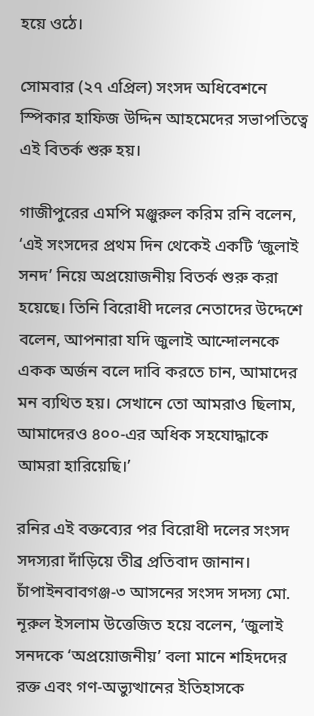হয়ে ওঠে।

সোমবার (২৭ এপ্রিল) সংসদ অধিবেশনে স্পিকার হাফিজ উদ্দিন আহমেদের সভাপতিত্বে এই বিতর্ক শুরু হয়।

গাজীপুরের এমপি মঞ্জুরুল করিম রনি বলেন, ‘এই সংসদের প্রথম দিন থেকেই একটি ‘জুলাই সনদ’ নিয়ে অপ্রয়োজনীয় বিতর্ক শুরু করা হয়েছে। তিনি বিরোধী দলের নেতাদের উদ্দেশে বলেন, আপনারা যদি জুলাই আন্দোলনকে একক অর্জন বলে দাবি করতে চান, আমাদের মন ব্যথিত হয়। সেখানে তো আমরাও ছিলাম, আমাদেরও ৪০০-এর অধিক সহযোদ্ধাকে আমরা হারিয়েছি।’

রনির এই বক্তব্যের পর বিরোধী দলের সংসদ সদস্যরা দাঁড়িয়ে তীব্র প্রতিবাদ জানান। চাঁপাইনবাবগঞ্জ-৩ আসনের সংসদ সদস্য মো. নূরুল ইসলাম উত্তেজিত হয়ে বলেন, ‘জুলাই সনদকে ‘অপ্রয়োজনীয়’ বলা মানে শহিদদের রক্ত এবং গণ-অভ্যুত্থানের ইতিহাসকে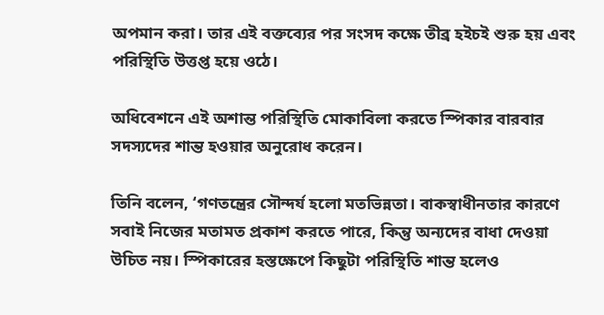অপমান করা। তার এই বক্তব্যের পর সংসদ কক্ষে তীব্র হইচই শুরু হয় এবং পরিস্থিতি উত্তপ্ত হয়ে ওঠে।

অধিবেশনে এই অশান্ত পরিস্থিতি মোকাবিলা করতে স্পিকার বারবার সদস্যদের শান্ত হওয়ার অনুরোধ করেন।

তিনি বলেন, ‘গণতন্ত্রের সৌন্দর্য হলো মতভিন্নতা। বাকস্বাধীনতার কারণে সবাই নিজের মতামত প্রকাশ করতে পারে, কিন্তু অন্যদের বাধা দেওয়া উচিত নয়। স্পিকারের হস্তক্ষেপে কিছুটা পরিস্থিতি শান্ত হলেও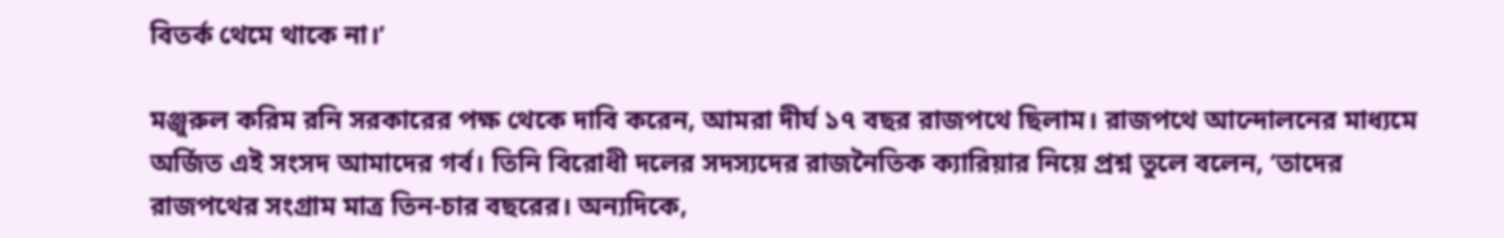বিতর্ক থেমে থাকে না।’

মঞ্জুরুল করিম রনি সরকারের পক্ষ থেকে দাবি করেন, আমরা দীর্ঘ ১৭ বছর রাজপথে ছিলাম। রাজপথে আন্দোলনের মাধ্যমে অর্জিত এই সংসদ আমাদের গর্ব। তিনি বিরোধী দলের সদস্যদের রাজনৈতিক ক্যারিয়ার নিয়ে প্রশ্ন তুলে বলেন, ‘তাদের রাজপথের সংগ্রাম মাত্র তিন-চার বছরের। অন্যদিকে,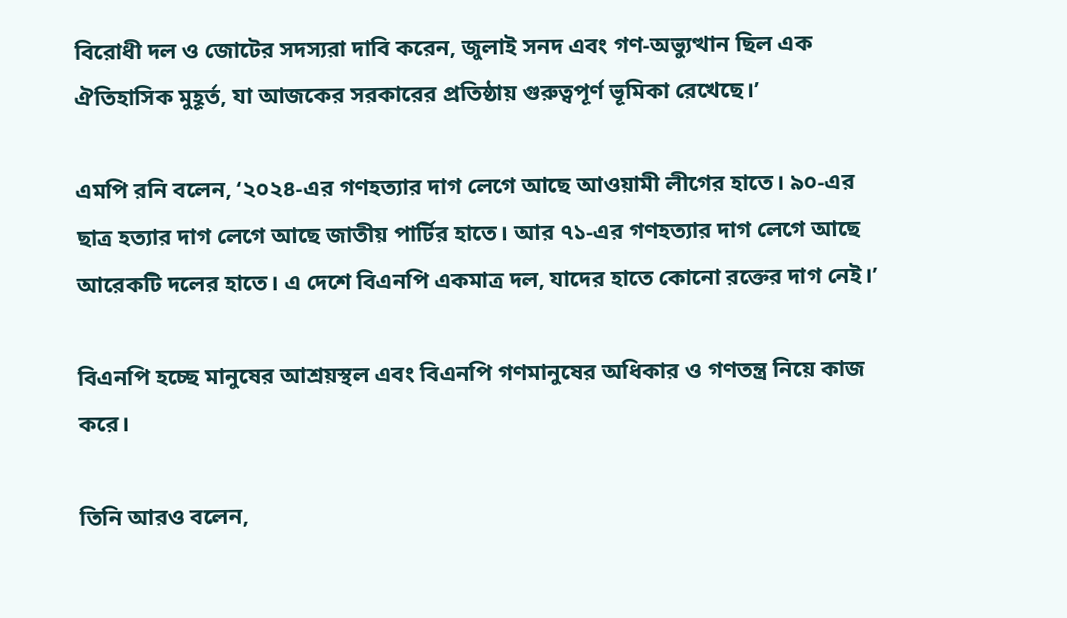বিরোধী দল ও জোটের সদস্যরা দাবি করেন, জুলাই সনদ এবং গণ-অভ্যুত্থান ছিল এক ঐতিহাসিক মুহূর্ত, যা আজকের সরকারের প্রতিষ্ঠায় গুরুত্বপূর্ণ ভূমিকা রেখেছে।’

এমপি রনি বলেন, ‘২০২৪-এর গণহত্যার দাগ লেগে আছে আওয়ামী লীগের হাতে। ৯০-এর ছাত্র হত্যার দাগ লেগে আছে জাতীয় পার্টির হাতে। আর ৭১-এর গণহত্যার দাগ লেগে আছে আরেকটি দলের হাতে। এ দেশে বিএনপি একমাত্র দল, যাদের হাতে কোনো রক্তের দাগ নেই।’

বিএনপি হচ্ছে মানুষের আশ্রয়স্থল এবং বিএনপি গণমানুষের অধিকার ও গণতন্ত্র নিয়ে কাজ করে।

তিনি আরও বলেন,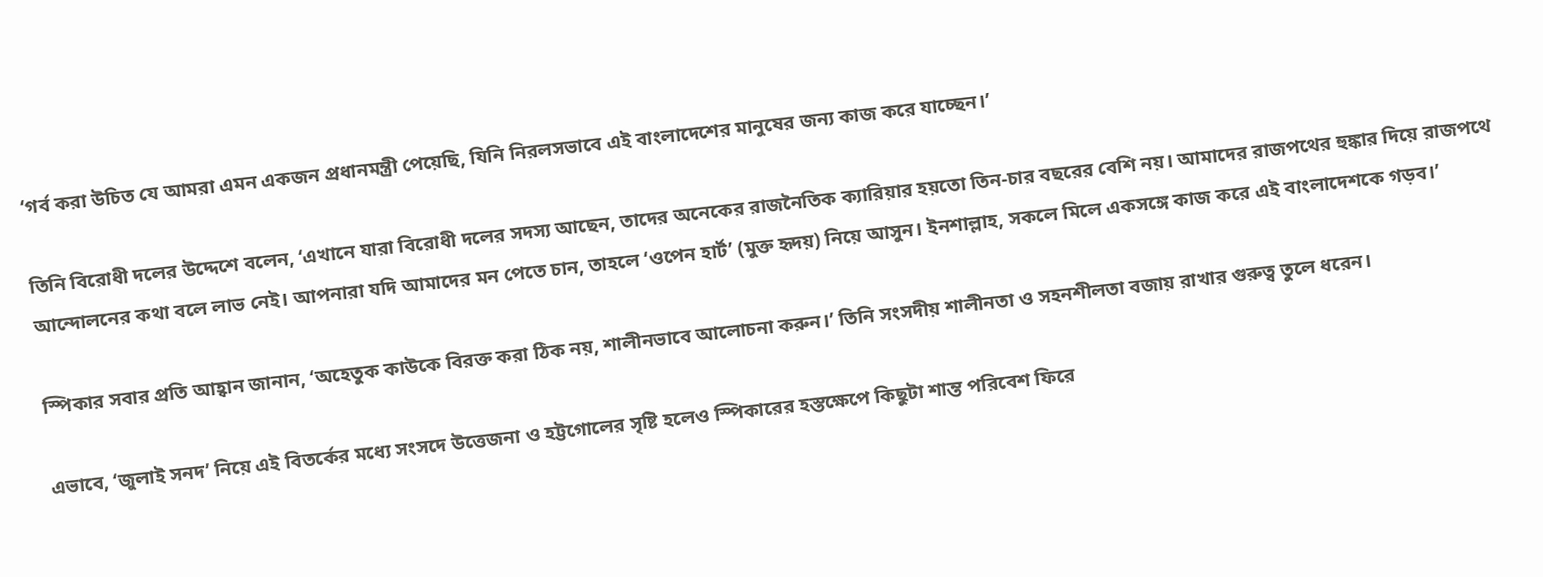‘গর্ব করা উচিত যে আমরা এমন একজন প্রধানমন্ত্রী পেয়েছি, যিনি নিরলসভাবে এই বাংলাদেশের মানুষের জন্য কাজ করে যাচ্ছেন।’

তিনি বিরোধী দলের উদ্দেশে বলেন, ‘এখানে যারা বিরোধী দলের সদস্য আছেন, তাদের অনেকের রাজনৈতিক ক্যারিয়ার হয়তো তিন-চার বছরের বেশি নয়। আমাদের রাজপথের হুঙ্কার দিয়ে রাজপথে আন্দোলনের কথা বলে লাভ নেই। আপনারা যদি আমাদের মন পেতে চান, তাহলে ‘ওপেন হার্ট’ (মুক্ত হৃদয়) নিয়ে আসুন। ইনশাল্লাহ, সকলে মিলে একসঙ্গে কাজ করে এই বাংলাদেশকে গড়ব।’

স্পিকার সবার প্রতি আহ্বান জানান, ‘অহেতুক কাউকে বিরক্ত করা ঠিক নয়, শালীনভাবে আলোচনা করুন।’ তিনি সংসদীয় শালীনতা ও সহনশীলতা বজায় রাখার গুরুত্ব তুলে ধরেন।

এভাবে, ‘জুলাই সনদ’ নিয়ে এই বিতর্কের মধ্যে সংসদে উত্তেজনা ও হট্টগোলের সৃষ্টি হলেও স্পিকারের হস্তক্ষেপে কিছুটা শান্ত পরিবেশ ফিরে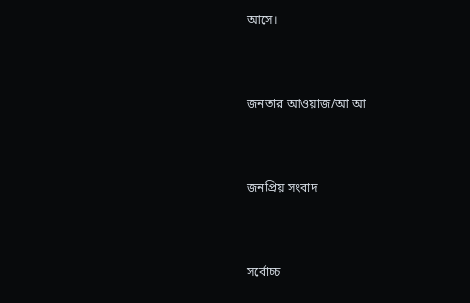আসে।



জনতার আওয়াজ/আ আ



জনপ্রিয় সংবাদ



সর্বোচ্চ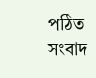পঠিত সংবাদ